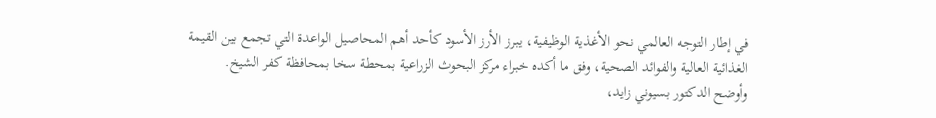في إطار التوجه العالمي نحو الأغذية الوظيفية، يبرز الأرز الأسود كأحد أهم المحاصيل الواعدة التي تجمع بين القيمة الغذائية العالية والفوائد الصحية، وفق ما أكده خبراء مركز البحوث الزراعية بمحطة سخا بمحافظة كفر الشيخ.
وأوضح الدكتور بسيوني زايد،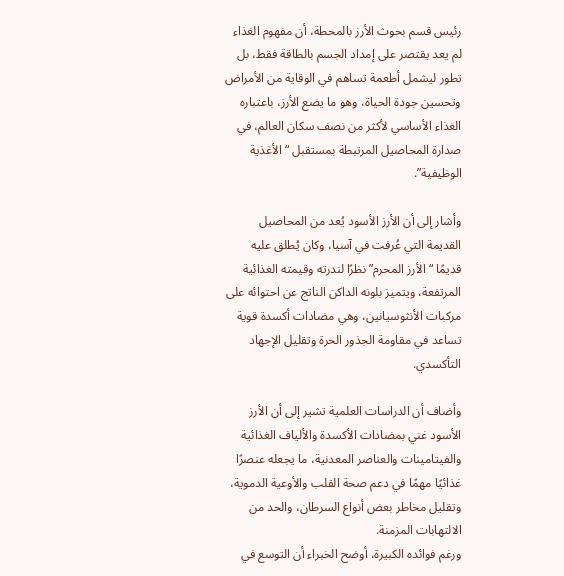رئيس قسم بحوث الأرز بالمحطة، أن مفهوم الغذاء لم يعد يقتصر على إمداد الجسم بالطاقة فقط، بل تطور ليشمل أطعمة تساهم في الوقاية من الأمراض وتحسين جودة الحياة، وهو ما يضع الأرز، باعتباره الغذاء الأساسي لأكثر من نصف سكان العالم، في صدارة المحاصيل المرتبطة بمستقبل “الأغذية الوظيفية”.

وأشار إلى أن الأرز الأسود يُعد من المحاصيل القديمة التي عُرفت في آسيا، وكان يُطلق عليه قديمًا “الأرز المحرم” نظرًا لندرته وقيمته الغذائية المرتفعة، ويتميز بلونه الداكن الناتج عن احتوائه على مركبات الأنثوسيانين، وهي مضادات أكسدة قوية تساعد في مقاومة الجذور الحرة وتقليل الإجهاد التأكسدي.

وأضاف أن الدراسات العلمية تشير إلى أن الأرز الأسود غني بمضادات الأكسدة والألياف الغذائية والفيتامينات والعناصر المعدنية، ما يجعله عنصرًا غذائيًا مهمًا في دعم صحة القلب والأوعية الدموية، وتقليل مخاطر بعض أنواع السرطان، والحد من الالتهابات المزمنة.
ورغم فوائده الكبيرة، أوضح الخبراء أن التوسع في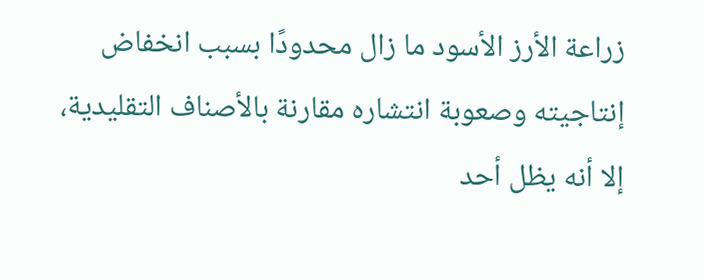زراعة الأرز الأسود ما زال محدودًا بسبب انخفاض إنتاجيته وصعوبة انتشاره مقارنة بالأصناف التقليدية، إلا أنه يظل أحد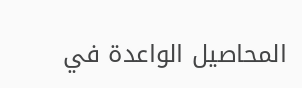المحاصيل الواعدة في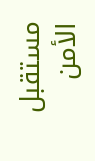مستقبل الأمن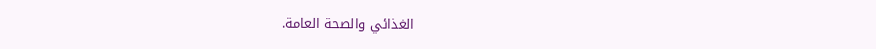الغذائي والصحة العامة.